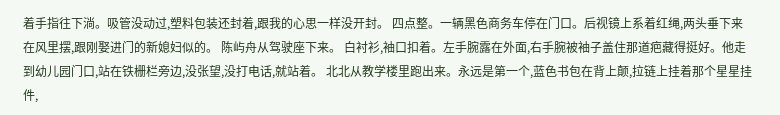着手指往下淌。吸管没动过,塑料包装还封着,跟我的心思一样没开封。 四点整。一辆黑色商务车停在门口。后视镜上系着红绳,两头垂下来在风里摆,跟刚娶进门的新媳妇似的。 陈屿舟从驾驶座下来。 白衬衫,袖口扣着。左手腕露在外面,右手腕被袖子盖住那道疤藏得挺好。他走到幼儿园门口,站在铁栅栏旁边,没张望,没打电话,就站着。 北北从教学楼里跑出来。永远是第一个,蓝色书包在背上颠,拉链上挂着那个星星挂件,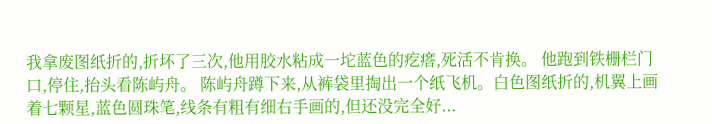我拿废图纸折的,折坏了三次,他用胶水粘成一坨蓝色的疙瘩,死活不肯换。 他跑到铁栅栏门口,停住,抬头看陈屿舟。 陈屿舟蹲下来,从裤袋里掏出一个纸飞机。白色图纸折的,机翼上画着七颗星,蓝色圆珠笔,线条有粗有细右手画的,但还没完全好...